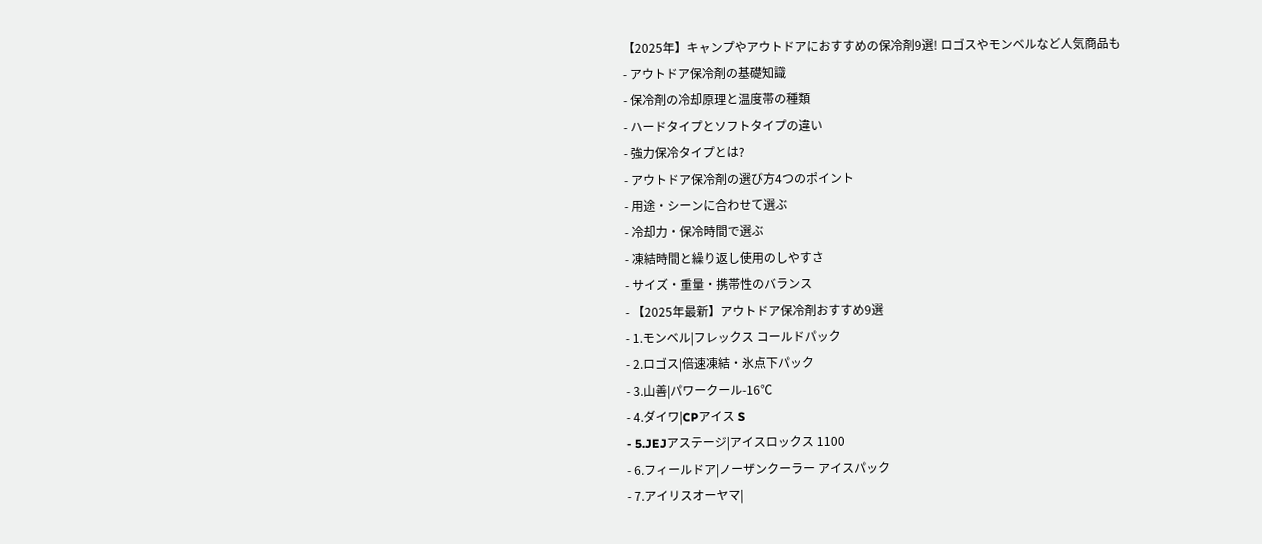【2025年】キャンプやアウトドアにおすすめの保冷剤9選! ロゴスやモンベルなど人気商品も
- アウトドア保冷剤の基礎知識
- 保冷剤の冷却原理と温度帯の種類
- ハードタイプとソフトタイプの違い
- 強力保冷タイプとは?
- アウトドア保冷剤の選び方4つのポイント
- 用途・シーンに合わせて選ぶ
- 冷却力・保冷時間で選ぶ
- 凍結時間と繰り返し使用のしやすさ
- サイズ・重量・携帯性のバランス
- 【2025年最新】アウトドア保冷剤おすすめ9選
- 1.モンベル|フレックス コールドパック
- 2.ロゴス|倍速凍結・氷点下パック
- 3.山善|パワークール-16℃
- 4.ダイワ|CPアイス S
- 5.JEJアステージ|アイスロックス 1100
- 6.フィールドア|ノーザンクーラー アイスパック
- 7.アイリスオーヤマ|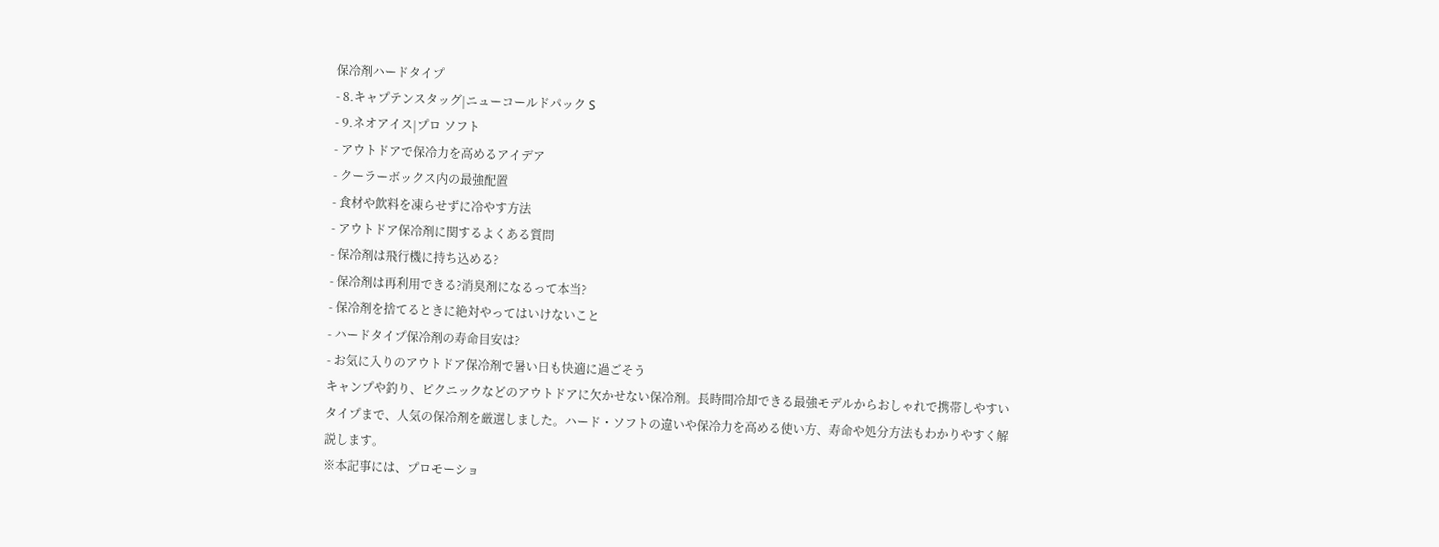保冷剤ハードタイプ
- 8.キャプテンスタッグ|ニューコールドパック S
- 9.ネオアイス|プロ ソフト
- アウトドアで保冷力を高めるアイデア
- クーラーボックス内の最強配置
- 食材や飲料を凍らせずに冷やす方法
- アウトドア保冷剤に関するよくある質問
- 保冷剤は飛行機に持ち込める?
- 保冷剤は再利用できる?消臭剤になるって本当?
- 保冷剤を捨てるときに絶対やってはいけないこと
- ハードタイプ保冷剤の寿命目安は?
- お気に入りのアウトドア保冷剤で暑い日も快適に過ごそう
キャンプや釣り、ピクニックなどのアウトドアに欠かせない保冷剤。長時間冷却できる最強モデルからおしゃれで携帯しやすいタイプまで、人気の保冷剤を厳選しました。ハード・ソフトの違いや保冷力を高める使い方、寿命や処分方法もわかりやすく解説します。
※本記事には、プロモーショ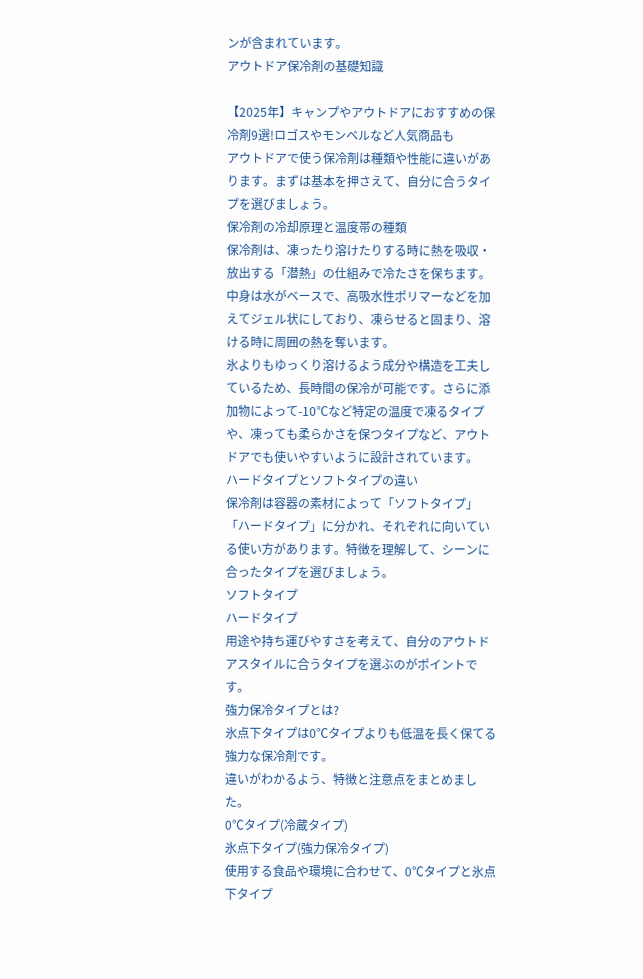ンが含まれています。
アウトドア保冷剤の基礎知識

【2025年】キャンプやアウトドアにおすすめの保冷剤9選!ロゴスやモンベルなど人気商品も
アウトドアで使う保冷剤は種類や性能に違いがあります。まずは基本を押さえて、自分に合うタイプを選びましょう。
保冷剤の冷却原理と温度帯の種類
保冷剤は、凍ったり溶けたりする時に熱を吸収・放出する「潜熱」の仕組みで冷たさを保ちます。中身は水がベースで、高吸水性ポリマーなどを加えてジェル状にしており、凍らせると固まり、溶ける時に周囲の熱を奪います。
氷よりもゆっくり溶けるよう成分や構造を工夫しているため、長時間の保冷が可能です。さらに添加物によって-10℃など特定の温度で凍るタイプや、凍っても柔らかさを保つタイプなど、アウトドアでも使いやすいように設計されています。
ハードタイプとソフトタイプの違い
保冷剤は容器の素材によって「ソフトタイプ」「ハードタイプ」に分かれ、それぞれに向いている使い方があります。特徴を理解して、シーンに合ったタイプを選びましょう。
ソフトタイプ
ハードタイプ
用途や持ち運びやすさを考えて、自分のアウトドアスタイルに合うタイプを選ぶのがポイントです。
強力保冷タイプとは?
氷点下タイプは0℃タイプよりも低温を長く保てる強力な保冷剤です。
違いがわかるよう、特徴と注意点をまとめました。
0℃タイプ(冷蔵タイプ)
氷点下タイプ(強力保冷タイプ)
使用する食品や環境に合わせて、0℃タイプと氷点下タイプ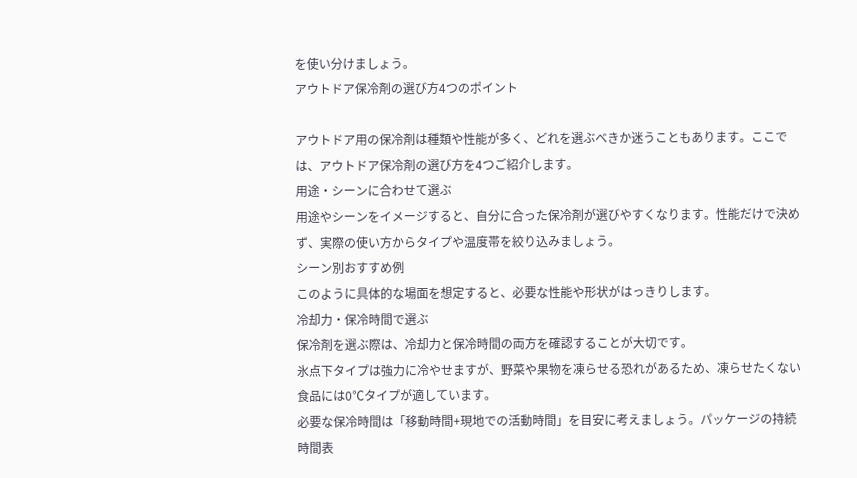を使い分けましょう。
アウトドア保冷剤の選び方4つのポイント

アウトドア用の保冷剤は種類や性能が多く、どれを選ぶべきか迷うこともあります。ここでは、アウトドア保冷剤の選び方を4つご紹介します。
用途・シーンに合わせて選ぶ
用途やシーンをイメージすると、自分に合った保冷剤が選びやすくなります。性能だけで決めず、実際の使い方からタイプや温度帯を絞り込みましょう。
シーン別おすすめ例
このように具体的な場面を想定すると、必要な性能や形状がはっきりします。
冷却力・保冷時間で選ぶ
保冷剤を選ぶ際は、冷却力と保冷時間の両方を確認することが大切です。
氷点下タイプは強力に冷やせますが、野菜や果物を凍らせる恐れがあるため、凍らせたくない食品には0℃タイプが適しています。
必要な保冷時間は「移動時間+現地での活動時間」を目安に考えましょう。パッケージの持続時間表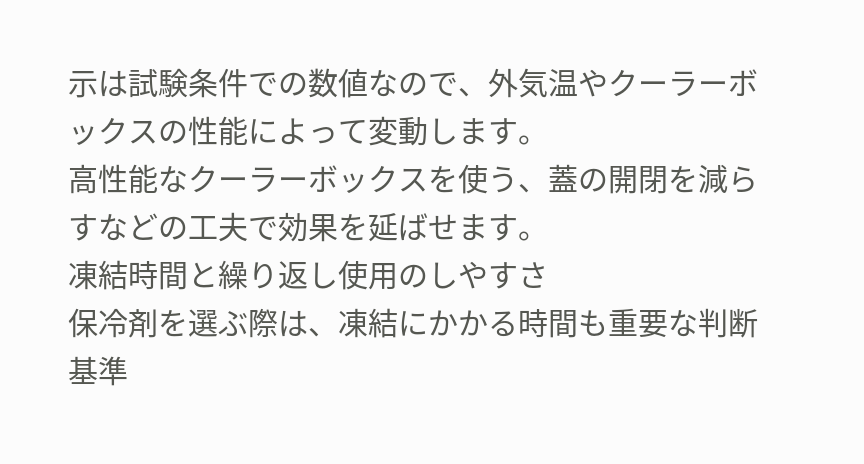示は試験条件での数値なので、外気温やクーラーボックスの性能によって変動します。
高性能なクーラーボックスを使う、蓋の開閉を減らすなどの工夫で効果を延ばせます。
凍結時間と繰り返し使用のしやすさ
保冷剤を選ぶ際は、凍結にかかる時間も重要な判断基準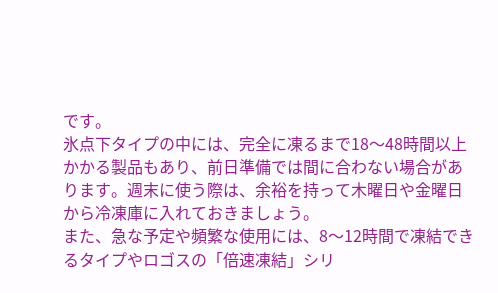です。
氷点下タイプの中には、完全に凍るまで18〜48時間以上かかる製品もあり、前日準備では間に合わない場合があります。週末に使う際は、余裕を持って木曜日や金曜日から冷凍庫に入れておきましょう。
また、急な予定や頻繁な使用には、8〜12時間で凍結できるタイプやロゴスの「倍速凍結」シリ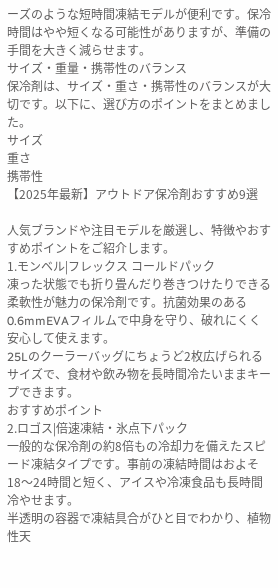ーズのような短時間凍結モデルが便利です。保冷時間はやや短くなる可能性がありますが、準備の手間を大きく減らせます。
サイズ・重量・携帯性のバランス
保冷剤は、サイズ・重さ・携帯性のバランスが大切です。以下に、選び方のポイントをまとめました。
サイズ
重さ
携帯性
【2025年最新】アウトドア保冷剤おすすめ9選

人気ブランドや注目モデルを厳選し、特徴やおすすめポイントをご紹介します。
1.モンベル|フレックス コールドパック
凍った状態でも折り畳んだり巻きつけたりできる柔軟性が魅力の保冷剤です。抗菌効果のある0.6mmEVAフィルムで中身を守り、破れにくく安心して使えます。
25Lのクーラーバッグにちょうど2枚広げられるサイズで、食材や飲み物を長時間冷たいままキープできます。
おすすめポイント
2.ロゴス|倍速凍結・氷点下パック
一般的な保冷剤の約8倍もの冷却力を備えたスピード凍結タイプです。事前の凍結時間はおよそ18〜24時間と短く、アイスや冷凍食品も長時間冷やせます。
半透明の容器で凍結具合がひと目でわかり、植物性天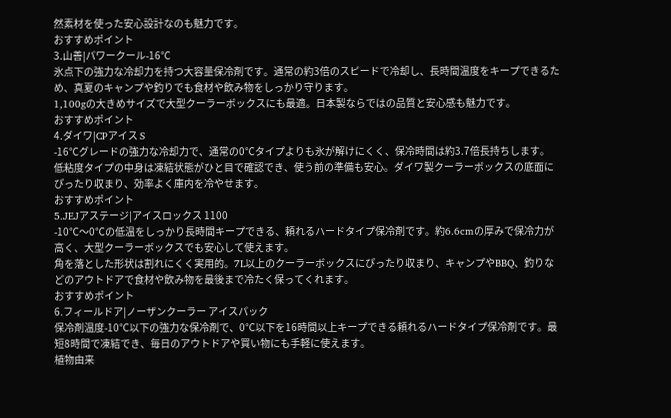然素材を使った安心設計なのも魅力です。
おすすめポイント
3.山善|パワークール-16℃
氷点下の強力な冷却力を持つ大容量保冷剤です。通常の約3倍のスピードで冷却し、長時間温度をキープできるため、真夏のキャンプや釣りでも食材や飲み物をしっかり守ります。
1,100gの大きめサイズで大型クーラーボックスにも最適。日本製ならではの品質と安心感も魅力です。
おすすめポイント
4.ダイワ|CPアイス S
-16℃グレードの強力な冷却力で、通常の0℃タイプよりも氷が解けにくく、保冷時間は約3.7倍長持ちします。
低粘度タイプの中身は凍結状態がひと目で確認でき、使う前の準備も安心。ダイワ製クーラーボックスの底面にぴったり収まり、効率よく庫内を冷やせます。
おすすめポイント
5.JEJアステージ|アイスロックス 1100
-10℃〜0℃の低温をしっかり長時間キープできる、頼れるハードタイプ保冷剤です。約6.6cmの厚みで保冷力が高く、大型クーラーボックスでも安心して使えます。
角を落とした形状は割れにくく実用的。7L以上のクーラーボックスにぴったり収まり、キャンプやBBQ、釣りなどのアウトドアで食材や飲み物を最後まで冷たく保ってくれます。
おすすめポイント
6.フィールドア|ノーザンクーラー アイスパック
保冷剤温度-10℃以下の強力な保冷剤で、0℃以下を16時間以上キープできる頼れるハードタイプ保冷剤です。最短8時間で凍結でき、毎日のアウトドアや買い物にも手軽に使えます。
植物由来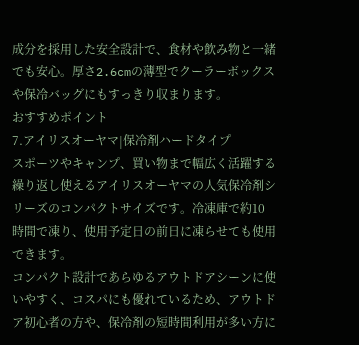成分を採用した安全設計で、食材や飲み物と一緒でも安心。厚さ2.6cmの薄型でクーラーボックスや保冷バッグにもすっきり収まります。
おすすめポイント
7.アイリスオーヤマ|保冷剤ハードタイプ
スポーツやキャンプ、買い物まで幅広く活躍する繰り返し使えるアイリスオーヤマの人気保冷剤シリーズのコンパクトサイズです。冷凍庫で約10時間で凍り、使用予定日の前日に凍らせても使用できます。
コンパクト設計であらゆるアウトドアシーンに使いやすく、コスパにも優れているため、アウトドア初心者の方や、保冷剤の短時間利用が多い方に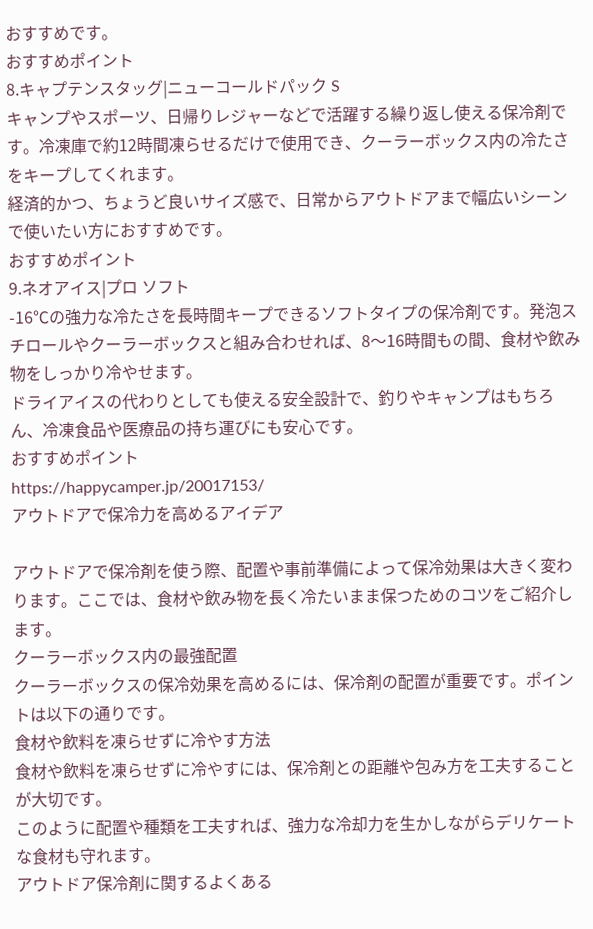おすすめです。
おすすめポイント
8.キャプテンスタッグ|ニューコールドパック S
キャンプやスポーツ、日帰りレジャーなどで活躍する繰り返し使える保冷剤です。冷凍庫で約12時間凍らせるだけで使用でき、クーラーボックス内の冷たさをキープしてくれます。
経済的かつ、ちょうど良いサイズ感で、日常からアウトドアまで幅広いシーンで使いたい方におすすめです。
おすすめポイント
9.ネオアイス|プロ ソフト
-16℃の強力な冷たさを長時間キープできるソフトタイプの保冷剤です。発泡スチロールやクーラーボックスと組み合わせれば、8〜16時間もの間、食材や飲み物をしっかり冷やせます。
ドライアイスの代わりとしても使える安全設計で、釣りやキャンプはもちろん、冷凍食品や医療品の持ち運びにも安心です。
おすすめポイント
https://happycamper.jp/20017153/
アウトドアで保冷力を高めるアイデア

アウトドアで保冷剤を使う際、配置や事前準備によって保冷効果は大きく変わります。ここでは、食材や飲み物を長く冷たいまま保つためのコツをご紹介します。
クーラーボックス内の最強配置
クーラーボックスの保冷効果を高めるには、保冷剤の配置が重要です。ポイントは以下の通りです。
食材や飲料を凍らせずに冷やす方法
食材や飲料を凍らせずに冷やすには、保冷剤との距離や包み方を工夫することが大切です。
このように配置や種類を工夫すれば、強力な冷却力を生かしながらデリケートな食材も守れます。
アウトドア保冷剤に関するよくある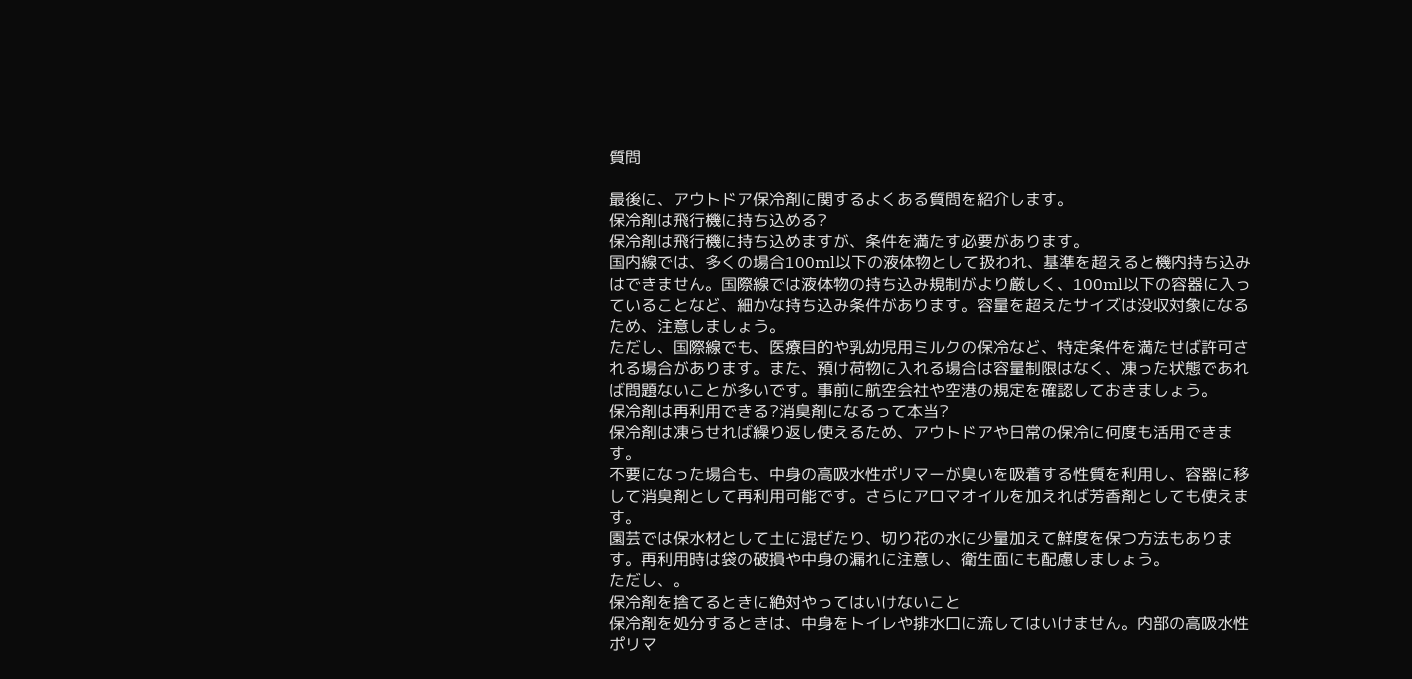質問

最後に、アウトドア保冷剤に関するよくある質問を紹介します。
保冷剤は飛行機に持ち込める?
保冷剤は飛行機に持ち込めますが、条件を満たす必要があります。
国内線では、多くの場合100ml以下の液体物として扱われ、基準を超えると機内持ち込みはできません。国際線では液体物の持ち込み規制がより厳しく、100ml以下の容器に入っていることなど、細かな持ち込み条件があります。容量を超えたサイズは没収対象になるため、注意しましょう。
ただし、国際線でも、医療目的や乳幼児用ミルクの保冷など、特定条件を満たせば許可される場合があります。また、預け荷物に入れる場合は容量制限はなく、凍った状態であれば問題ないことが多いです。事前に航空会社や空港の規定を確認しておきましょう。
保冷剤は再利用できる?消臭剤になるって本当?
保冷剤は凍らせれば繰り返し使えるため、アウトドアや日常の保冷に何度も活用できます。
不要になった場合も、中身の高吸水性ポリマーが臭いを吸着する性質を利用し、容器に移して消臭剤として再利用可能です。さらにアロマオイルを加えれば芳香剤としても使えます。
園芸では保水材として土に混ぜたり、切り花の水に少量加えて鮮度を保つ方法もあります。再利用時は袋の破損や中身の漏れに注意し、衛生面にも配慮しましょう。
ただし、。
保冷剤を捨てるときに絶対やってはいけないこと
保冷剤を処分するときは、中身をトイレや排水口に流してはいけません。内部の高吸水性ポリマ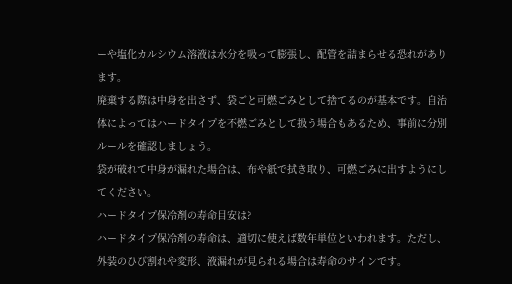ーや塩化カルシウム溶液は水分を吸って膨張し、配管を詰まらせる恐れがあります。
廃棄する際は中身を出さず、袋ごと可燃ごみとして捨てるのが基本です。自治体によってはハードタイプを不燃ごみとして扱う場合もあるため、事前に分別ルールを確認しましょう。
袋が破れて中身が漏れた場合は、布や紙で拭き取り、可燃ごみに出すようにしてください。
ハードタイプ保冷剤の寿命目安は?
ハードタイプ保冷剤の寿命は、適切に使えば数年単位といわれます。ただし、外装のひび割れや変形、液漏れが見られる場合は寿命のサインです。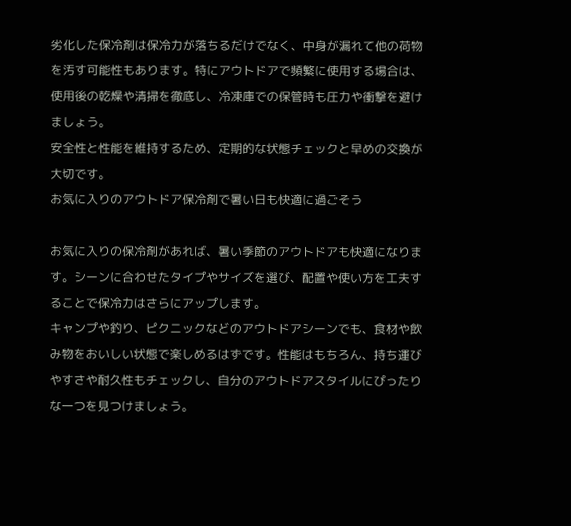劣化した保冷剤は保冷力が落ちるだけでなく、中身が漏れて他の荷物を汚す可能性もあります。特にアウトドアで頻繁に使用する場合は、使用後の乾燥や清掃を徹底し、冷凍庫での保管時も圧力や衝撃を避けましょう。
安全性と性能を維持するため、定期的な状態チェックと早めの交換が大切です。
お気に入りのアウトドア保冷剤で暑い日も快適に過ごそう

お気に入りの保冷剤があれば、暑い季節のアウトドアも快適になります。シーンに合わせたタイプやサイズを選び、配置や使い方を工夫することで保冷力はさらにアップします。
キャンプや釣り、ピクニックなどのアウトドアシーンでも、食材や飲み物をおいしい状態で楽しめるはずです。性能はもちろん、持ち運びやすさや耐久性もチェックし、自分のアウトドアスタイルにぴったりな一つを見つけましょう。